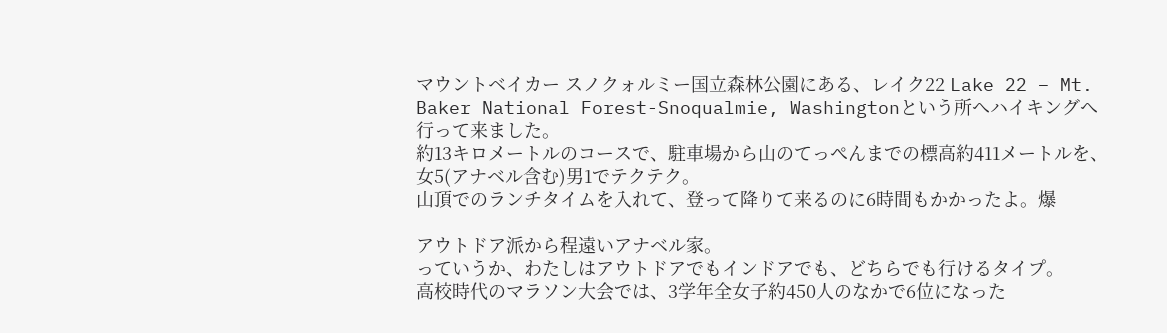マウントベイカー スノクォルミー国立森林公園にある、レイク22 Lake 22 – Mt. Baker National Forest-Snoqualmie, Washingtonという所へハイキングへ行って来ました。
約13キロメートルのコースで、駐車場から山のてっぺんまでの標高約411メートルを、女5(アナベル含む)男1でテクテク。
山頂でのランチタイムを入れて、登って降りて来るのに6時間もかかったよ。爆

アウトドア派から程遠いアナベル家。
っていうか、わたしはアウトドアでもインドアでも、どちらでも行けるタイプ。
高校時代のマラソン大会では、3学年全女子約450人のなかで6位になった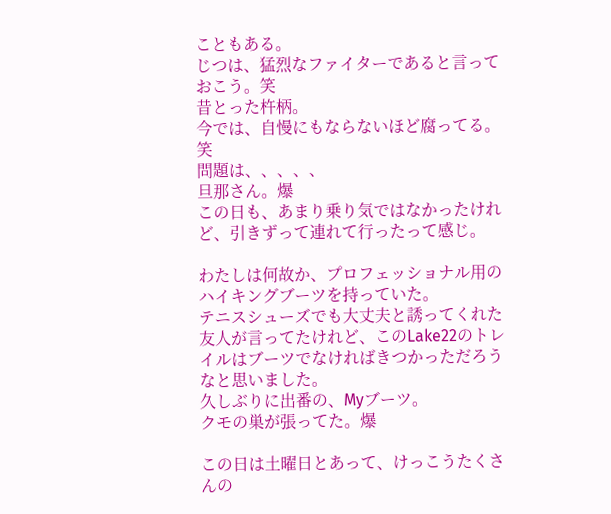こともある。
じつは、猛烈なファイターであると言っておこう。笑
昔とった杵柄。
今では、自慢にもならないほど腐ってる。笑
問題は、、、、、
旦那さん。爆
この日も、あまり乗り気ではなかったけれど、引きずって連れて行ったって感じ。

わたしは何故か、プロフェッショナル用のハイキングブーツを持っていた。
テニスシューズでも大丈夫と誘ってくれた友人が言ってたけれど、このLake22のトレイルはブーツでなければきつかっただろうなと思いました。
久しぶりに出番の、Myブーツ。
クモの巣が張ってた。爆

この日は土曜日とあって、けっこうたくさんの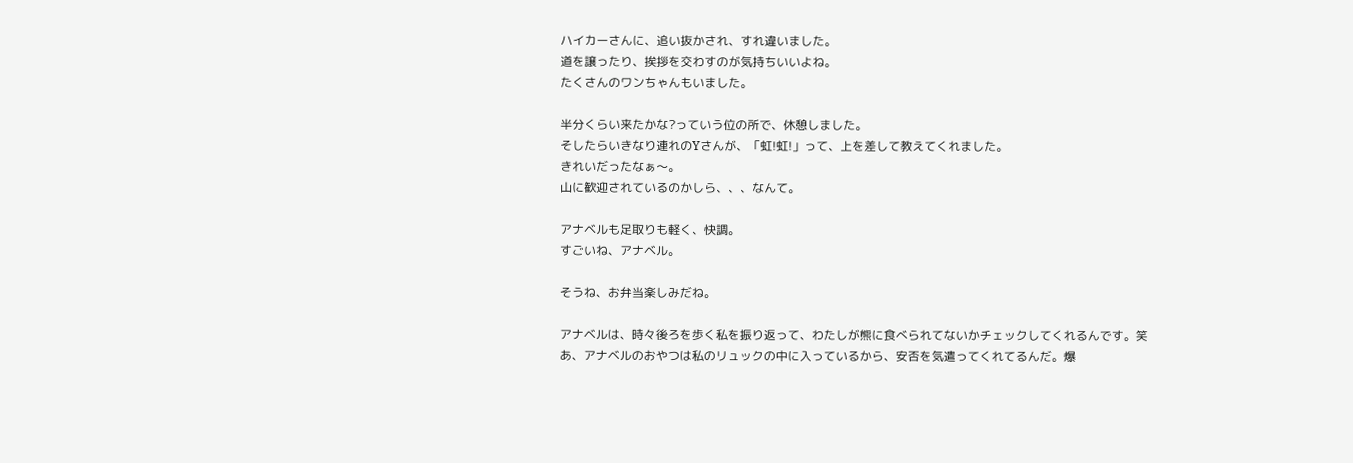ハイカーさんに、追い抜かされ、すれ違いました。
道を譲ったり、挨拶を交わすのが気持ちいいよね。
たくさんのワンちゃんもいました。

半分くらい来たかな?っていう位の所で、休憩しました。
そしたらいきなり連れのYさんが、「虹!虹!」って、上を差して教えてくれました。
きれいだったなぁ〜。
山に歓迎されているのかしら、、、なんて。

アナベルも足取りも軽く、快調。
すごいね、アナベル。

そうね、お弁当楽しみだね。

アナベルは、時々後ろを歩く私を振り返って、わたしが熊に食べられてないかチェックしてくれるんです。笑
あ、アナベルのおやつは私のリュックの中に入っているから、安否を気遣ってくれてるんだ。爆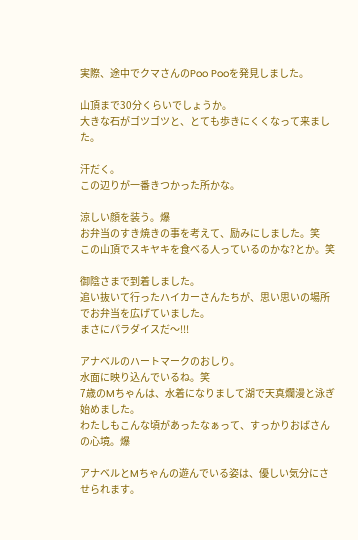実際、途中でクマさんのPoo Pooを発見しました。

山頂まで30分くらいでしょうか。
大きな石がゴツゴツと、とても歩きにくくなって来ました。

汗だく。
この辺りが一番きつかった所かな。

涼しい顔を装う。爆
お弁当のすき焼きの事を考えて、励みにしました。笑
この山頂でスキヤキを食べる人っているのかな?とか。笑

御陰さまで到着しました。
追い抜いて行ったハイカーさんたちが、思い思いの場所でお弁当を広げていました。
まさにパラダイスだ〜!!!

アナベルのハートマークのおしり。
水面に映り込んでいるね。笑
7歳のMちゃんは、水着になりまして湖で天真爛漫と泳ぎ始めました。
わたしもこんな頃があったなぁって、すっかりおばさんの心境。爆

アナベルとMちゃんの遊んでいる姿は、優しい気分にさせられます。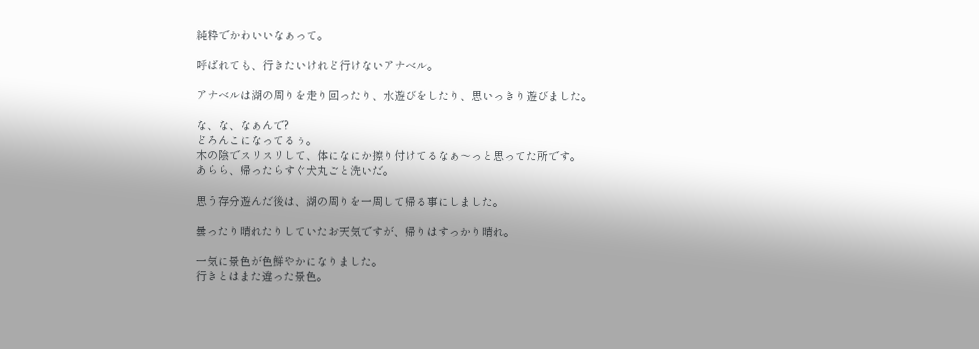純粋でかわいいなぁって。

呼ばれても、行きたいけれど行けないアナベル。

アナベルは湖の周りを走り回ったり、水遊びをしたり、思いっきり遊びました。

な、な、なぁんで?
どろんこになってるぅ。
木の陰でスリスリして、体になにか擦り付けてるなぁ〜っと思ってた所です。
あらら、帰ったらすぐ犬丸ごと洗いだ。

思う存分遊んだ後は、湖の周りを一周して帰る事にしました。

曇ったり晴れたりしていたお天気ですが、帰りはすっかり晴れ。

一気に景色が色鮮やかになりました。
行きとはまた違った景色。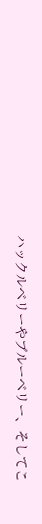ハックルベリーやブルーベリー、そしてこ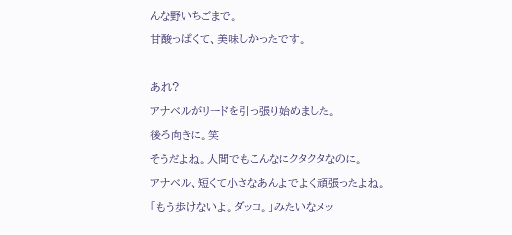んな野いちごまで。
甘酸っぱくて、美味しかったです。

あれ?
アナベルがリードを引っ張り始めました。
後ろ向きに。笑
そうだよね。人間でもこんなにクタクタなのに。
アナベル、短くて小さなあんよでよく頑張ったよね。
「もう歩けないよ。ダッコ。」みたいなメッ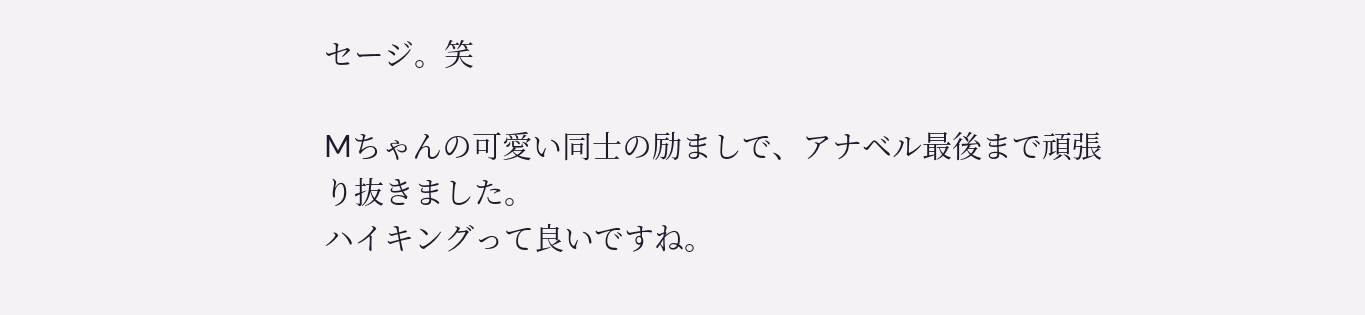セージ。笑

Mちゃんの可愛い同士の励ましで、アナベル最後まで頑張り抜きました。
ハイキングって良いですね。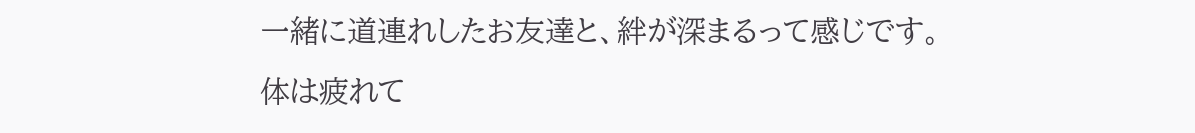一緒に道連れしたお友達と、絆が深まるって感じです。
体は疲れて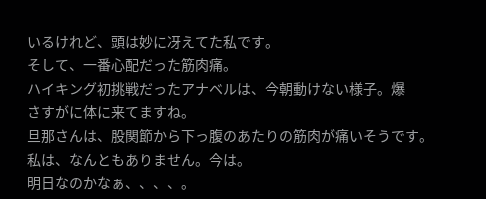いるけれど、頭は妙に冴えてた私です。
そして、一番心配だった筋肉痛。
ハイキング初挑戦だったアナベルは、今朝動けない様子。爆
さすがに体に来てますね。
旦那さんは、股関節から下っ腹のあたりの筋肉が痛いそうです。
私は、なんともありません。今は。
明日なのかなぁ、、、、。